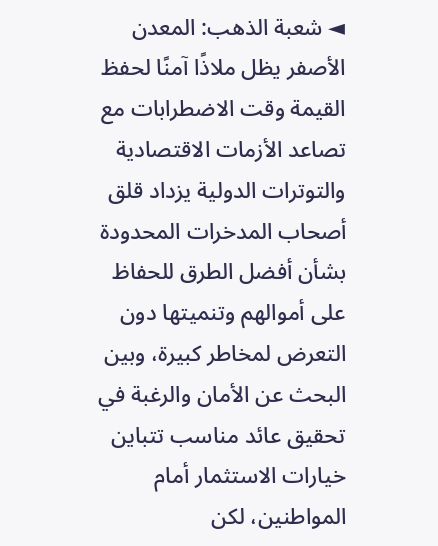◄ شعبة الذهب: المعدن الأصفر يظل ملاذًا آمنًا لحفظ القيمة وقت الاضطرابات مع تصاعد الأزمات الاقتصادية والتوترات الدولية يزداد قلق أصحاب المدخرات المحدودة بشأن أفضل الطرق للحفاظ على أموالهم وتنميتها دون التعرض لمخاطر كبيرة، وبين البحث عن الأمان والرغبة في تحقيق عائد مناسب تتباين خيارات الاستثمار أمام المواطنين، لكن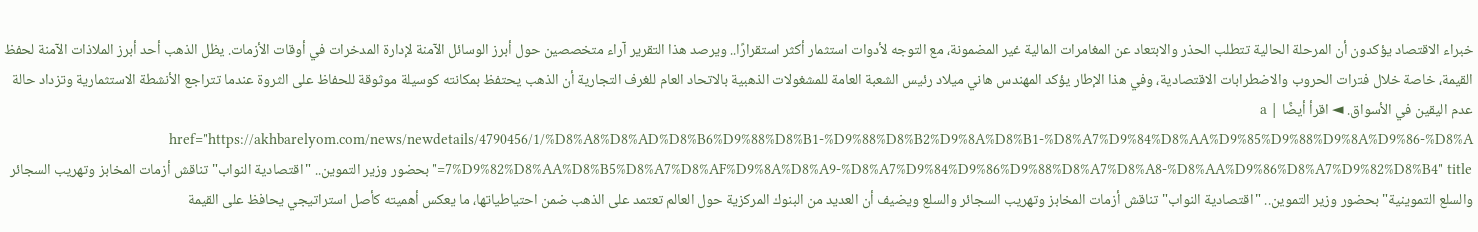خبراء الاقتصاد يؤكدون أن المرحلة الحالية تتطلب الحذر والابتعاد عن المغامرات المالية غير المضمونة، مع التوجه لأدوات استثمار أكثر استقرارًا.. ويرصد هذا التقرير آراء متخصصين حول أبرز الوسائل الآمنة لإدارة المدخرات في أوقات الأزمات. يظل الذهب أحد أبرز الملاذات الآمنة لحفظ القيمة، خاصة خلال فترات الحروب والاضطرابات الاقتصادية، وفي هذا الإطار يؤكد المهندس هاني ميلاد رئيس الشعبة العامة للمشغولات الذهبية بالاتحاد العام للغرف التجارية أن الذهب يحتفظ بمكانته كوسيلة موثوقة للحفاظ على الثروة عندما تتراجع الأنشطة الاستثمارية وتزداد حالة عدم اليقين في الأسواق. ◄ اقرأ أيضًا | a href="https://akhbarelyom.com/news/newdetails/4790456/1/%D8%A8%D8%AD%D8%B6%D9%88%D8%B1-%D9%88%D8%B2%D9%8A%D8%B1-%D8%A7%D9%84%D8%AA%D9%85%D9%88%D9%8A%D9%86-%D8%A7%D9%82%D8%AA%D8%B5%D8%A7%D8%AF%D9%8A%D8%A9-%D8%A7%D9%84%D9%86%D9%88%D8%A7%D8%A8-%D8%AA%D9%86%D8%A7%D9%82%D8%B4" title="بحضور وزير التموين.. "اقتصادية النواب" تناقش أزمات المخابز وتهريب السجائر والسلع التموينية"بحضور وزير التموين.. "اقتصادية النواب" تناقش أزمات المخابز وتهريب السجائر والسلع ويضيف أن العديد من البنوك المركزية حول العالم تعتمد على الذهب ضمن احتياطياتها، ما يعكس أهميته كأصل استراتيجي يحافظ على القيمة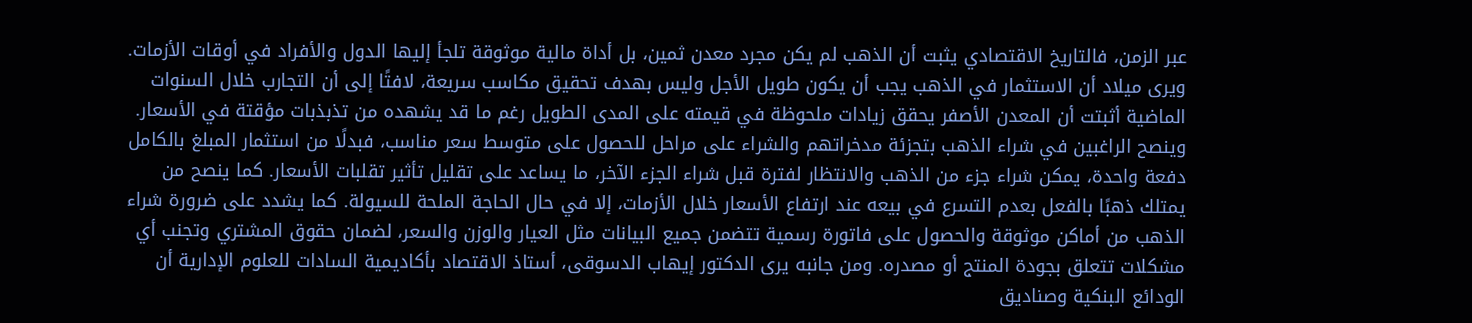عبر الزمن، فالتاريخ الاقتصادي يثبت أن الذهب لم يكن مجرد معدن ثمين، بل أداة مالية موثوقة تلجأ إليها الدول والأفراد في أوقات الأزمات. ويرى ميلاد أن الاستثمار في الذهب يجب أن يكون طويل الأجل وليس بهدف تحقيق مكاسب سريعة، لافتًا إلى أن التجارب خلال السنوات الماضية أثبتت أن المعدن الأصفر يحقق زيادات ملحوظة في قيمته على المدى الطويل رغم ما قد يشهده من تذبذبات مؤقتة في الأسعار. وينصح الراغبين في شراء الذهب بتجزئة مدخراتهم والشراء على مراحل للحصول على متوسط سعر مناسب، فبدلًا من استثمار المبلغ بالكامل دفعة واحدة، يمكن شراء جزء من الذهب والانتظار لفترة قبل شراء الجزء الآخر، ما يساعد على تقليل تأثير تقلبات الأسعار. كما ينصح من يمتلك ذهبًا بالفعل بعدم التسرع في بيعه عند ارتفاع الأسعار خلال الأزمات، إلا في حال الحاجة الملحة للسيولة. كما يشدد على ضرورة شراء الذهب من أماكن موثوقة والحصول على فاتورة رسمية تتضمن جميع البيانات مثل العيار والوزن والسعر، لضمان حقوق المشتري وتجنب أي مشكلات تتعلق بجودة المنتج أو مصدره. ومن جانبه يرى الدكتور إيهاب الدسوقى، أستاذ الاقتصاد بأكاديمية السادات للعلوم الإدارية أن الودائع البنكية وصناديق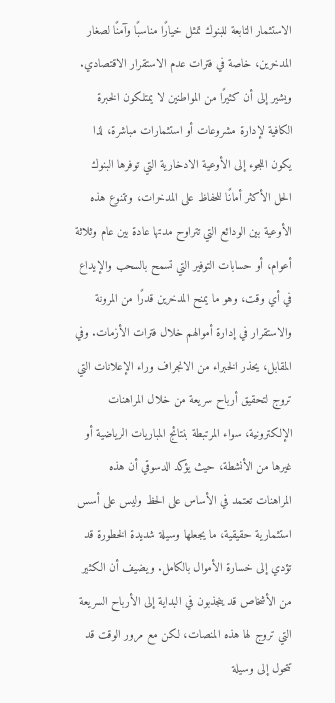الاستثمار التابعة للبنوك تمثل خيارًا مناسبًا وآمنًا لصغار المدخرين، خاصة في فترات عدم الاستقرار الاقتصادي. ويشير إلى أن كثيرًا من المواطنين لا يمتلكون الخبرة الكافية لإدارة مشروعات أو استثمارات مباشرة، لذا يكون اللجوء إلى الأوعية الادخارية التي توفرها البنوك الحل الأكثر أمانًا للحفاظ على المدخرات، وتتنوع هذه الأوعية بين الودائع التي تتراوح مدتها عادة بين عام وثلاثة أعوام، أو حسابات التوفير التي تسمح بالسحب والإيداع في أي وقت، وهو ما يمنح المدخرين قدرًا من المرونة والاستقرار في إدارة أموالهم خلال فترات الأزمات. وفي المقابل، يحذر الخبراء من الانجراف وراء الإعلانات التي تروج لتحقيق أرباح سريعة من خلال المراهنات الإلكترونية، سواء المرتبطة بنتائج المباريات الرياضية أو غيرها من الأنشطة، حيث يؤكد الدسوقي أن هذه المراهنات تعتمد في الأساس على الحظ وليس على أسس استثمارية حقيقية، ما يجعلها وسيلة شديدة الخطورة قد تؤدي إلى خسارة الأموال بالكامل. ويضيف أن الكثير من الأشخاص قد ينجذبون في البداية إلى الأرباح السريعة التي تروج لها هذه المنصات، لكن مع مرور الوقت قد تتحول إلى وسيلة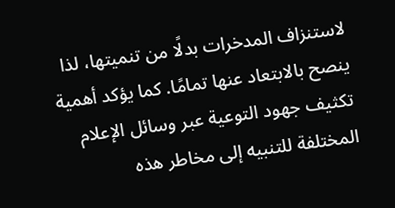لاستنزاف المدخرات بدلًا من تنميتها، لذا ينصح بالابتعاد عنها تمامًا. كما يؤكد أهمية تكثيف جهود التوعية عبر وسائل الإعلام المختلفة للتنبيه إلى مخاطر هذه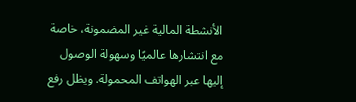الأنشطة المالية غير المضمونة، خاصة مع انتشارها عالميًا وسهولة الوصول إليها عبر الهواتف المحمولة. ويظل رفع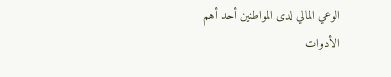الوعي المالي لدى المواطنين أحد أهم الأدوات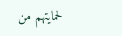لحمايتهم من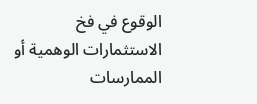الوقوع في فخ الاستثمارات الوهمية أو الممارسات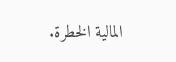المالية الخطرة.